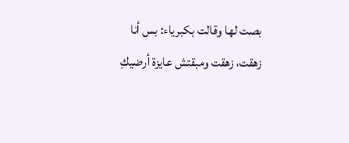بصت لها وقالت بكبرياء: بس أنا زهقت، زهقت ومبقتش عايزة أرضيكِ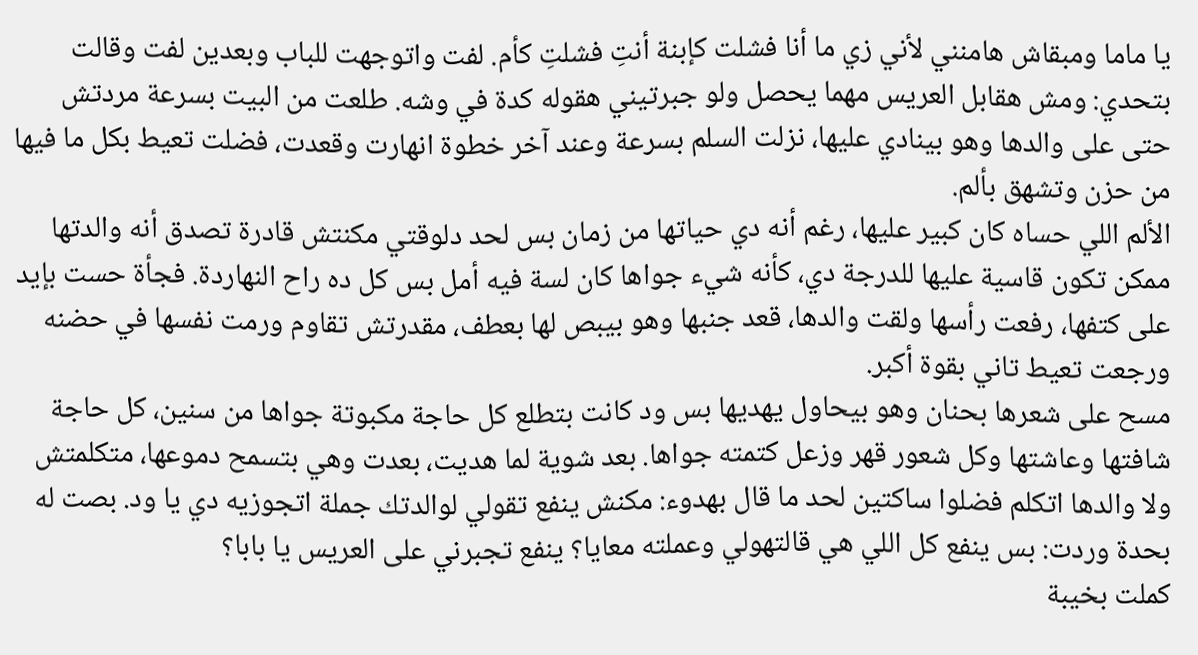يا ماما ومبقاش هامنني لأني زي ما أنا فشلت كإبنة أنتِ فشلتِ كأم. لفت واتوجهت للباب وبعدين لفت وقالت بتحدي: ومش هقابل العريس مهما يحصل ولو جبرتيني هقوله كدة في وشه. طلعت من البيت بسرعة مردتش حتى على والدها وهو بينادي عليها، نزلت السلم بسرعة وعند آخر خطوة انهارت وقعدت، فضلت تعيط بكل ما فيها من حزن وتشهق بألم.
الألم اللي حساه كان كبير عليها، رغم أنه دي حياتها من زمان بس لحد دلوقتي مكنتش قادرة تصدق أنه والدتها ممكن تكون قاسية عليها للدرجة دي، كأنه شيء جواها كان لسة فيه أمل بس كل ده راح النهاردة. فجأة حست بإيد على كتفها، رفعت رأسها ولقت والدها، قعد جنبها وهو بيبص لها بعطف، مقدرتش تقاوم ورمت نفسها في حضنه ورجعت تعيط تاني بقوة أكبر.
مسح على شعرها بحنان وهو بيحاول يهديها بس ود كانت بتطلع كل حاجة مكبوتة جواها من سنين، كل حاجة شافتها وعاشتها وكل شعور قهر وزعل كتمته جواها. بعد شوية لما هديت، بعدت وهي بتسمح دموعها، متكلمتش ولا والدها اتكلم فضلوا ساكتين لحد ما قال بهدوء: مكنش ينفع تقولي لوالدتك جملة اتجوزيه دي يا ود. بصت له بحدة وردت: بس ينفع كل اللي هي قالتهولي وعملته معايا؟ ينفع تجبرني على العريس يا بابا؟
كملت بخيبة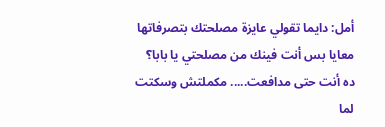أمل: دايما تقولي عايزة مصلحتك بتصرفاتها معايا بس أنت فينك من مصلحتي يا بابا؟ ده أنت حتى مدافعت..... مكملتش وسكتت لما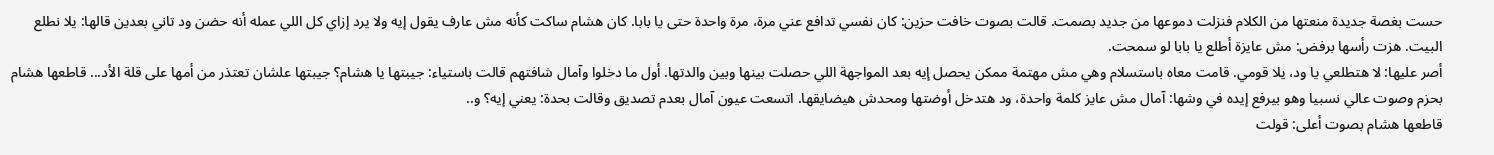حست بغصة جديدة منعتها من الكلام فنزلت دموعها من جديد بصمت. قالت بصوت خافت حزين: كان نفسي تدافع عني مرة، مرة واحدة حتى يا بابا. كان هشام ساكت كأنه مش عارف يقول إيه ولا يرد إزاي كل اللي عمله أنه حضن ود تاني بعدين قالها: يلا نطلع البيت. هزت رأسها برفض: مش عايزة أطلع يا بابا لو سمحت.
أصر عليها: لا هتطلعي يا ود، يلا قومي. قامت معاه باستسلام وهي مش مهتمة ممكن يحصل إيه بعد المواجهة اللي حصلت بينها وبين والدتها. أول ما دخلوا وآمال شافتهم قالت باستياء: جيبتها يا هشام؟ جيبتها علشان تعتذر من أمها على قلة الأد... قاطعها هشام بحزم وصوت عالي نسبيا وهو بيرفع إيده في وشها: آمال مش عايز كلمة واحدة، ود هتدخل أوضتها ومحدش هيضايقها. اتسعت عيون آمال بعدم تصديق وقالت بحدة: يعني إيه؟ و..
قاطعها هشام بصوت أعلى: قولت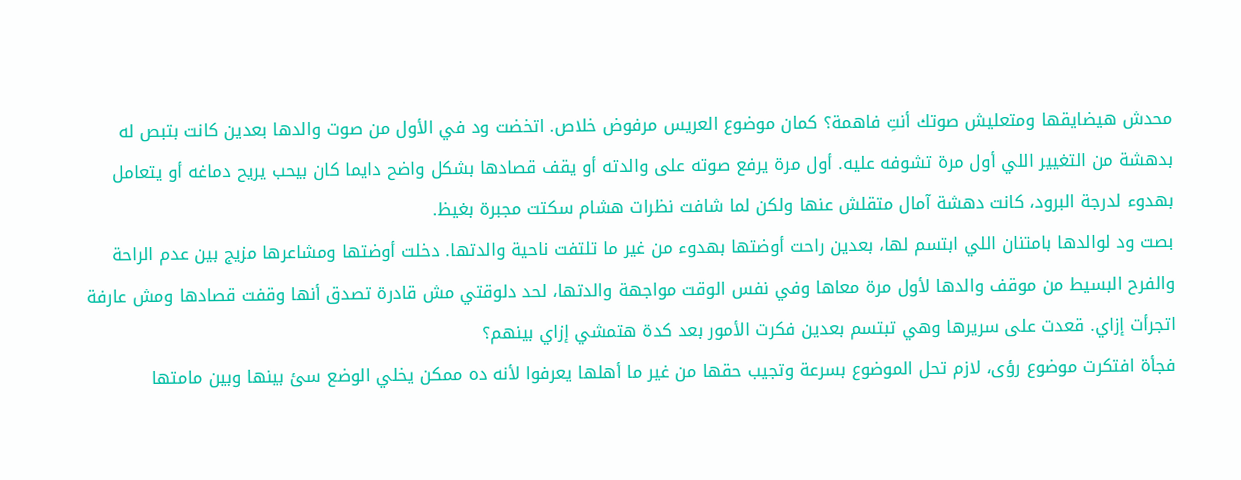محدش هيضايقها ومتعليش صوتك أنتِ فاهمة؟ كمان موضوع العريس مرفوض خلاص. اتخضت ود في الأول من صوت والدها بعدين كانت بتبص له بدهشة من التغيير اللي أول مرة تشوفه عليه. أول مرة يرفع صوته على والدته أو يقف قصادها بشكل واضح دايما كان بيحب يريح دماغه أو يتعامل بهدوء لدرجة البرود، كانت دهشة آمال متقلش عنها ولكن لما شافت نظرات هشام سكتت مجبرة بغيظ.
بصت ود لوالدها بامتنان اللي ابتسم لها، بعدين راحت أوضتها بهدوء من غير ما تلتفت ناحية والدتها. دخلت أوضتها ومشاعرها مزيج بين عدم الراحة والفرح البسيط من موقف والدها لأول مرة معاها وفي نفس الوقت مواجهة والدتها، لحد دلوقتي مش قادرة تصدق أنها وقفت قصادها ومش عارفة اتجرأت إزاي. قعدت على سريرها وهي تبتسم بعدين فكرت الأمور بعد كدة هتمشي إزاي بينهم؟
فجأة افتكرت موضوع رؤى، لازم تحل الموضوع بسرعة وتجيب حقها من غير ما أهلها يعرفوا لأنه ده ممكن يخلي الوضع سئ بينها وبين مامتها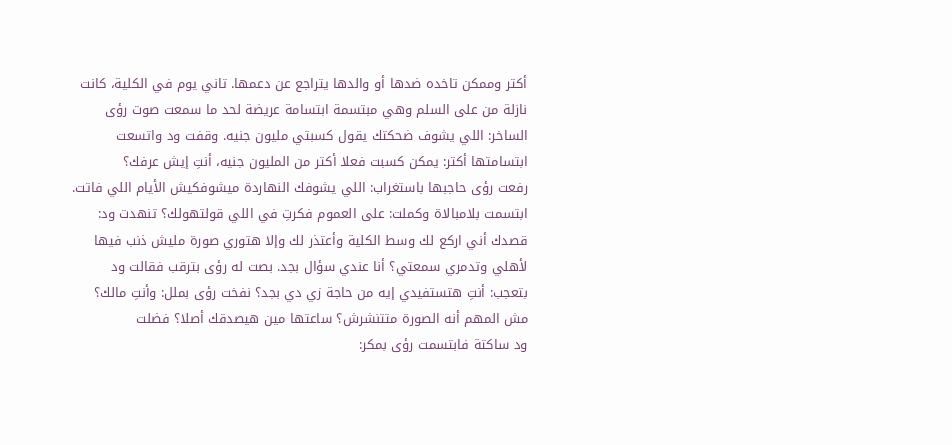أكتر وممكن تاخده ضدها أو والدها يتراجع عن دعمها. تاني يوم في الكلية، كانت نازلة من على السلم وهي مبتسمة ابتسامة عريضة لحد ما سمعت صوت رؤى الساخر: اللي يشوف ضحكتك يقول كسبتي مليون جنيه. وقفت ود واتسعت ابتسامتها أكتر: يمكن كسبت فعلا أكتر من المليون جنيه، أنتِ إيش عرفك؟
رفعت رؤى حاجبها باستغراب: اللي يشوفك النهاردة ميشوفكيش الأيام اللي فاتت. ابتسمت بلامبالاة وكملت: على العموم فكرتِ في اللي قولتهولك؟ تنهدت ود: قصدك أني اركع لك وسط الكلية وأعتذر لك وإلا هتوري صورة مليش ذنب فيها لأهلي وتدمري سمعتي؟ أنا عندي سؤال بجد. بصت له رؤى بترقب فقالت ود بتعجب: أنتِ هتستفيدي إيه من حاجة زي دي بجد؟ نفخت رؤى بملل: وأنتِ مالك؟ مش المهم أنه الصورة متتنشرش؟ ساعتها مين هيصدقك أصلا؟ فضلت
ود ساكتة فابتسمت رؤى بمكر: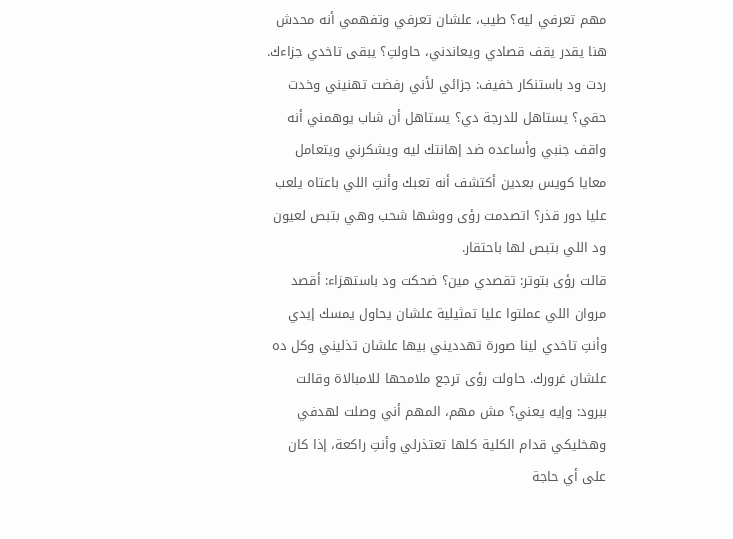مهم تعرفي ليه؟ طيب، علشان تعرفي وتفهمي أنه محدش هنا يقدر يقف قصادي ويعاندني، حاولتِ؟ يبقى تاخدي جزاءك. ردت ود باستنكار خفيف: جزائي لأني رفضت تهنيني وخدت حقي؟ يستاهل للدرجة دي؟ يستاهل أن شاب يوهمني أنه واقف جنبي وأساعده ضد إهانتك ليه ويشكرني ويتعامل معايا كويس بعدين أكتشف أنه تعبك وأنتِ اللي باعتاه يلعب عليا دور قذر؟ اتصدمت رؤى ووشها شحب وهي بتبص لعيون ود اللي بتبص لها باحتقار.
قالت رؤى بتوتر: تقصدي مين؟ ضحكت ود باستهزاء: أقصد مروان اللي عملتوا عليا تمثيلية علشان يحاول يمسك إيدي وأنتِ تاخدي لينا صورة تهدديني بيها علشان تذليني وكل ده علشان غرورك. حاولت رؤى ترجع ملامحها للامبالاة وقالت ببرود: وإيه يعني؟ مش مهم، المهم أني وصلت لهدفي وهخليكي قدام الكلية كلها تعتذرلي وأنتِ راكعة، إذا كان على أي حاجة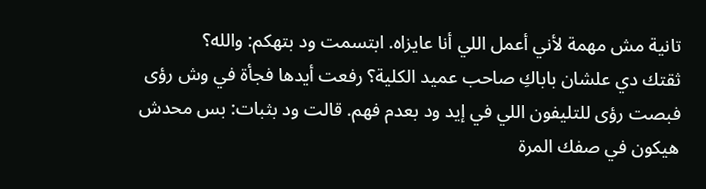تانية مش مهمة لأني أعمل اللي أنا عايزاه. ابتسمت ود بتهكم: والله؟
ثقتك دي علشان باباكِ صاحب عميد الكلية؟ رفعت أيدها فجأة في وش رؤى فبصت رؤى للتليفون اللي في إيد ود بعدم فهم. قالت ود بثبات: بس محدش هيكون في صفك المرة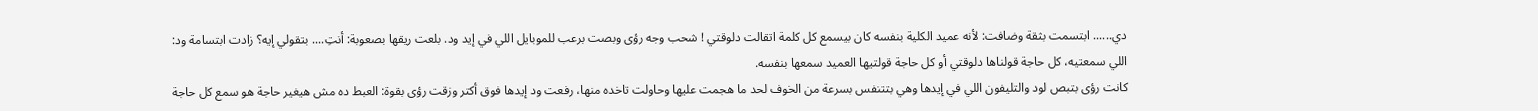دي...... ابتسمت بثقة وضافت: لأنه عميد الكلية بنفسه كان بيسمع كل كلمة اتقالت دلوقتي ! شحب وجه رؤى وبصت برعب للموبايل اللي في إيد ود. بلعت ريقها بصعوبة: أنتِ.... بتقولي إيه؟ زادت ابتسامة ود: اللي سمعتيه، كل حاجة قولناها دلوقتي أو كل حاجة قولتيها العميد سمعها بنفسه.
كانت رؤى بتبص لود والتليفون اللي في إيدها وهي بتتنفس بسرعة من الخوف لحد ما هجمت عليها وحاولت تاخده منها، رفعت ود إيدها فوق أكتر وزقت رؤى بقوة: العبط ده مش هيغير حاجة هو سمع كل حاجة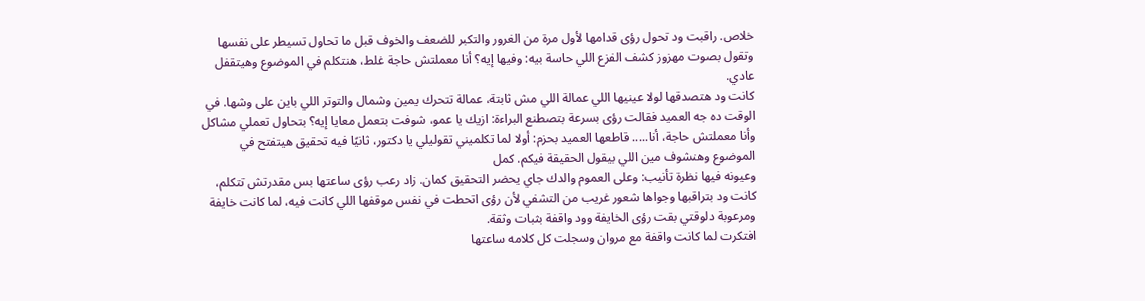خلاص. راقبت ود تحول رؤى قدامها لأول مرة من الغرور والتكبر للضعف والخوف قبل ما تحاول تسيطر على نفسها وتقول بصوت مهزوز كشف الفزع اللي حاسة بيه: وفيها إيه؟ أنا معملتش حاجة غلط، هنتكلم في الموضوع وهيتقفل عادي.
كانت ود هتصدقها لولا عينيها اللي عمالة اللي مش ثابتة، عمالة تتحرك يمين وشمال والتوتر اللي باين على وشها. في الوقت ده جه العميد فقالت رؤى بسرعة بتصطنع البراءة: ازيك يا عمو، شوفت بتعمل معايا إيه؟ بتحاول تعملي مشاكل وأنا معملتش حاجة، أنا..... قاطعها العميد بحزم: أولا لما تكلميني تقوليلي يا دكتور، ثانيًا فيه تحقيق هيتفتح في الموضوع وهنشوف مين اللي بيقول الحقيقة فيكم. كمل
وعيونه فيها نظرة تأنيب: وعلى العموم والدك جاي يحضر التحقيق كمان. زاد رعب رؤى ساعتها بس مقدرتش تتكلم، كانت ود بتراقبها وجواها شعور غريب من التشفي لأن رؤى اتحطت في نفس موقفها اللي كانت فيه، لما كانت خايفة ومرعوبة دلوقتي بقت رؤى الخايفة وود واقفة بثبات وثقة.
افتكرت لما كانت واقفة مع مروان وسجلت كل كلامه ساعتها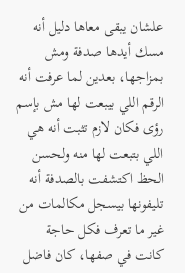علشان يبقى معاها دليل أنه مسك أيدها صدفة ومش بمزاجها، بعدين لما عرفت أنه الرقم اللي بيبعت لها مش بإسم رؤى فكان لازم تثبت أنه هي اللي بتبعت لها منه ولحسن الحظ اكتشفت بالصدفة أنه تليفونها بيسجل مكالمات من غير ما تعرف فكل حاجة كانت في صفها، كان فاضل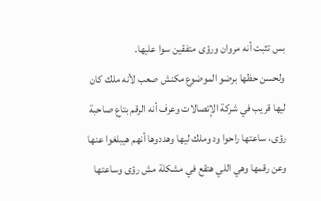بس تثبت أنه مروان ورؤى متفقين سوا عليها.
ولحسن حظها برضو الموضوع مكنش صعب لأنه ملك كان ليها قريب في شركة الإتصالات وعرف أنه الرقم بتاع صاحبة رؤى، ساعتها راحوا ود وملك ليها وهددوها أنهم هيبلغوا عنها وعن رقمها وهي اللي هتقع في مشكلة مش رؤى وساعتها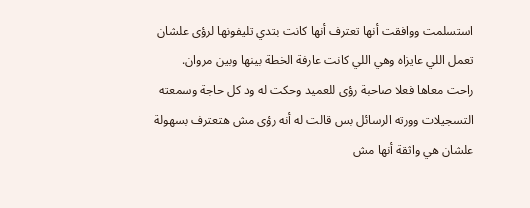استسلمت ووافقت أنها تعترف أنها كانت بتدي تليفونها لرؤى علشان تعمل اللي عايزاه وهي اللي كانت عارفة الخطة بينها وبين مروان.
راحت معاها فعلا صاحبة رؤى للعميد وحكت له ود كل حاجة وسمعته التسجيلات وورته الرسائل بس قالت له أنه رؤى مش هتعترف بسهولة علشان هي واثقة أنها مش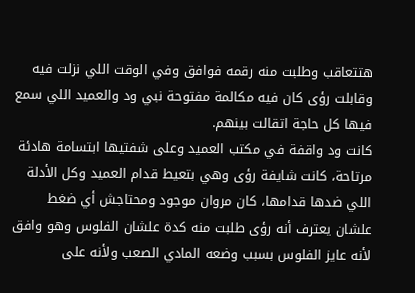هتتعاقب وطلبت منه رقمه فوافق وفي الوقت اللي نزلت فيه وقابلت رؤى كان فيه مكالمة مفتوحة نبي ود والعميد اللي سمع فيها كل حاجة اتقالت بينهم.
كانت ود واقفة في مكتب العميد وعلى شفتيها ابتسامة هادئة مرتاحة، كانت شايفة رؤى وهي بتعيط قدام العميد وكل الأدلة اللي ضدها قدامها، كان مروان موجود ومحتاجش أي ضغط علشان يعترف أنه رؤى طلبت منه كدة علشان الفلوس وهو وافق لأنه عايز الفلوس بسبب وضعه المادي الصعب ولأنه على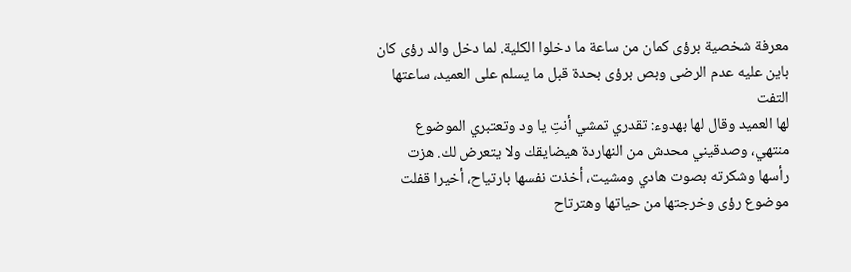معرفة شخصية برؤى كمان من ساعة ما دخلوا الكلية. لما دخل والد رؤى كان باين عليه عدم الرضى وبص برؤى بحدة قبل ما يسلم على العميد، ساعتها التفت
لها العميد وقال لها بهدوء: تقدري تمشي أنتِ يا ود وتعتبري الموضوع منتهي، وصدقيني محدش من النهاردة هيضايقك ولا يتعرض لك. هزت رأسها وشكرته بصوت هادي ومشيت، أخذت نفسها بارتياح، أخيرا قفلت موضوع رؤى وخرجتها من حياتها وهترتاح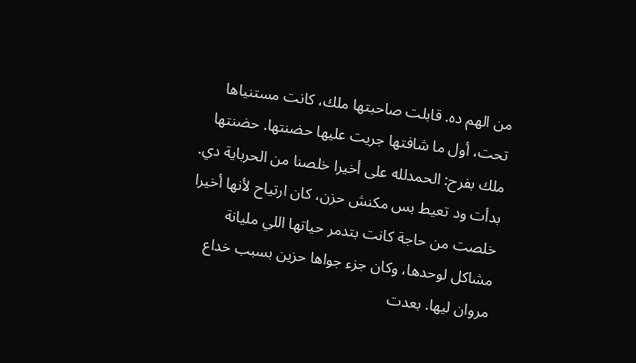من الهم ده. قابلت صاحبتها ملك، كانت مستنياها تحت، أول ما شافتها جريت عليها حضنتها. حضنتها ملك بفرح: الحمدلله على أخيرا خلصنا من الحرباية دي.
بدأت ود تعيط بس مكنش حزن، كان ارتياح لأنها أخيرا خلصت من حاجة كانت بتدمر حياتها اللي مليانة مشاكل لوحدها، وكان جزء جواها حزين بسبب خداع مروان ليها. بعدت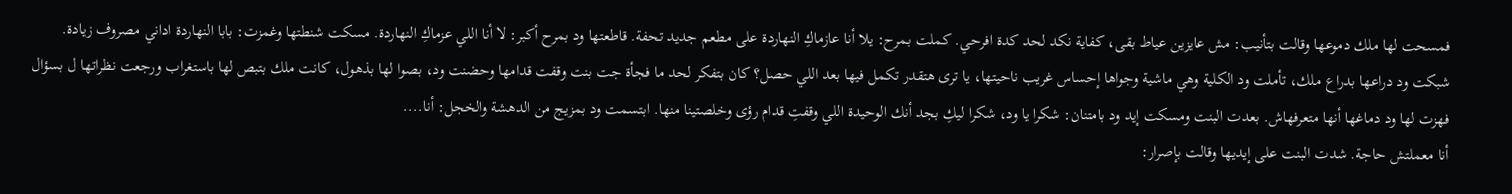فمسحت لها ملك دموعها وقالت بتأنيب: مش عايزين عياط بقى، كفاية نكد لحد كدة افرحي. كملت بمرح: يلا أنا عازماكِ النهاردة على مطعم جديد تحفة. قاطعتها ود بمرح أكبر: لا أنا اللي عزماكِ النهاردة. مسكت شنطتها وغمزت: بابا النهاردة اداني مصروف زيادة.
شبكت ود دراعها بدراع ملك، تأملت ود الكلية وهي ماشية وجواها إحساس غريب ناحيتها، يا ترى هتقدر تكمل فيها بعد اللي حصل؟ كان بتفكر لحد ما فجأة جت بنت وقفت قدامها وحضنت ود، بصوا لها بذهول، كانت ملك بتبص لها باستغراب ورجعت نظراتها ل بسؤال فهزت لها ود دماغها أنها متعرفهاش. بعدت البنت ومسكت إيد ود بامتنان: شكرا يا ود، شكرا ليكِ بجد أنك الوحيدة اللي وقفتِ قدام رؤى وخلصتينا منها. ابتسمت ود بمزيج من الدهشة والخجل: أنا....
أنا معملتش حاجة. شدت البنت على إيديها وقالت بإصرار: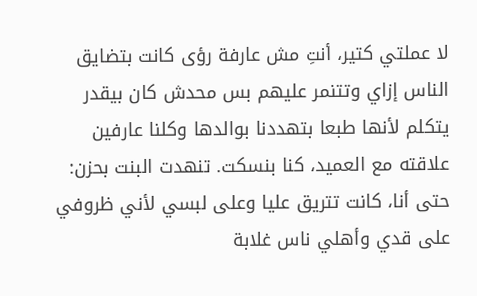لا عملتي كتير، أنتِ مش عارفة رؤى كانت بتضايق الناس إزاي وتتنمر عليهم بس محدش كان بيقدر يتكلم لأنها طبعا بتهددنا بوالدها وكلنا عارفين علاقته مع العميد، كنا بنسكت. تنهدت البنت بحزن: حتى أنا، كانت تتريق عليا وعلى لبسي لأني ظروفي على قدي وأهلي ناس غلابة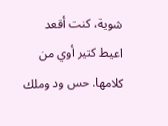شوية، كنت أقعد اعيط كتير أوي من كلامها. حس ود وملك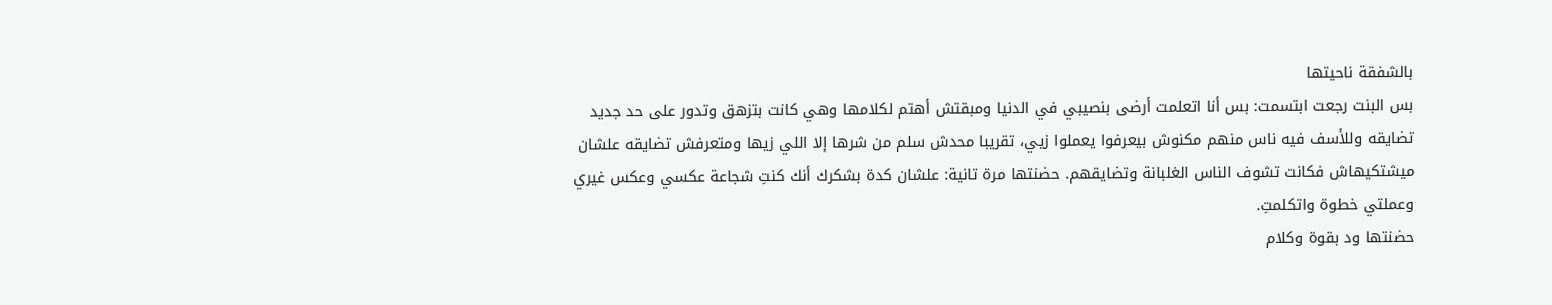بالشفقة ناحيتها
بس البنت رجعت ابتسمت: بس أنا اتعلمت أرضى بنصيبي في الدنيا ومبقتش أهتم لكلامها وهي كانت بتزهق وتدور على حد جديد تضايقه وللأسف فيه ناس منهم مكنوش بيعرفوا يعملوا زيي، تقريبا محدش سلم من شرها إلا اللي زيها ومتعرفش تضايقه علشان ميشتكيهاش فكانت تشوف الناس الغلبانة وتضايقهم. حضنتها مرة تانية: علشان كدة بشكرك أنك كنتِ شجاعة عكسي وعكس غيري وعملتي خطوة واتكلمتِ.
حضنتها ود بقوة وكلام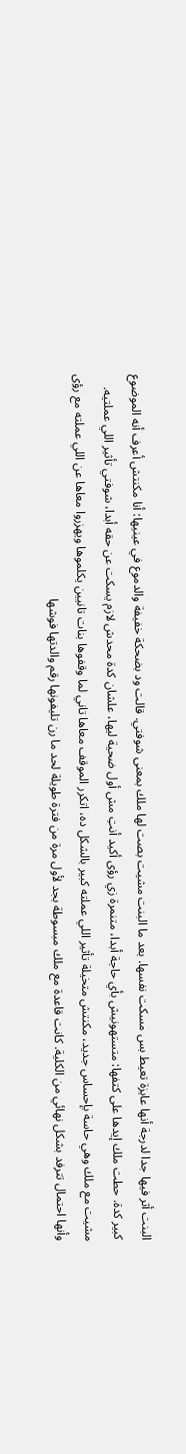البنت أثر فيها جدا لدرجة أنها عايزة تعيط بس مسكت نفسها. بعد ما البنت مشيت بصت لها ملك بمعنى شوفتي. قالت ود بضحكة خفيفة والدموع في عينيها: أنا مكنتش أعرف أنه الموضوع كبير كدة. حطت ملك إيدها على كتفها: متستهونيش بأي حاجة أبدا، متنمرة زي رؤى أكيد أنتِ مش أول ضحية ليها، علشان كدة محدش لازم يسكت عن حقه أبدا، شوفتي تأثير اللي عملتيه.
مشيت مع ملك وهي حاسة بإحساس جديد، مكنتش متخيلة تأثير اللي عملته كبير بالشكل ده، اتكرر الموقف معاها تاني لما وقفوها بنات تانيين يكلموها ويهزروا معاها عن اللي عملته مع رؤى وأنها احتمال تترفد بشكل نهائي من الكلية. كانت قاعدة مع ملك مبسوطة بجد لأول مرة من فترة طويلة لحد ما رن تليفونها رقم والدتها فوشها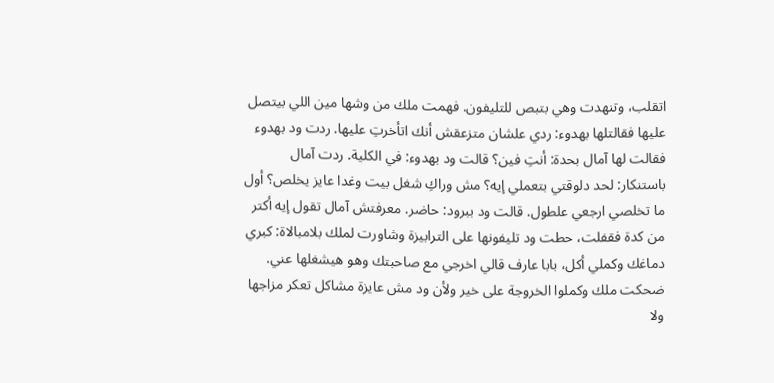اتقلب، وتنهدت وهي بتبص للتليفون. فهمت ملك من وشها مين اللي بيتصل
عليها فقالتلها بهدوء: ردي علشان متزعقش أنك اتأخرتِ عليها. ردت ود بهدوء فقالت لها آمال بحدة: أنتِ فين؟ قالت ود بهدوء: في الكلية. ردت آمال باستنكار: لحد دلوقتي بتعملي إيه؟ مش وراكِ شغل بيت وغدا عايز يخلص؟ أول ما تخلصي ارجعي علطول. قالت ود ببرود: حاضر. معرفتش آمال تقول إيه أكتر من كدة فقفلت، حطت ود تليفونها على الترابيزة وشاورت لملك بلامبالاة: كبري دماغك وكملي أكل، بابا عارف قالي اخرجي مع صاحبتك وهو هيشغلها عني.
ضحكت ملك وكملوا الخروجة على خير ولأن ود مش عايزة مشاكل تعكر مزاجها ولا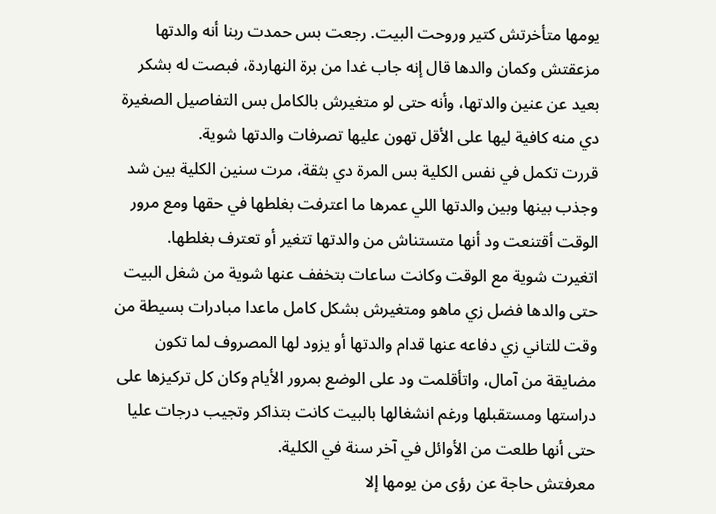يومها متأخرتش كتير وروحت البيت. رجعت بس حمدت ربنا أنه والدتها مزعقتش وكمان والدها قال إنه جاب غدا من برة النهاردة، فبصت له بشكر بعيد عن عنين والدتها، وأنه حتى لو متغيرش بالكامل بس التفاصيل الصغيرة دي منه كافية ليها على الأقل تهون عليها تصرفات والدتها شوية.
قررت تكمل في نفس الكلية بس المرة دي بثقة، مرت سنين الكلية بين شد وجذب بينها وبين والدتها اللي عمرها ما اعترفت بغلطها في حقها ومع مرور الوقت أقتنعت ود أنها متستناش من والدتها تتغير أو تعترف بغلطها.
اتغيرت شوية مع الوقت وكانت ساعات بتخفف عنها شوية من شغل البيت حتى والدها فضل زي ماهو ومتغيرش بشكل كامل ماعدا مبادرات بسيطة من وقت للتاني زي دفاعه عنها قدام والدتها أو يزود لها المصروف لما تكون مضايقة من آمال، واتأقلمت ود على الوضع بمرور الأيام وكان كل تركيزها على دراستها ومستقبلها ورغم انشغالها بالبيت كانت بتذاكر وتجيب درجات عليا حتى أنها طلعت من الأوائل في آخر سنة في الكلية.
معرفتش حاجة عن رؤى من يومها إلا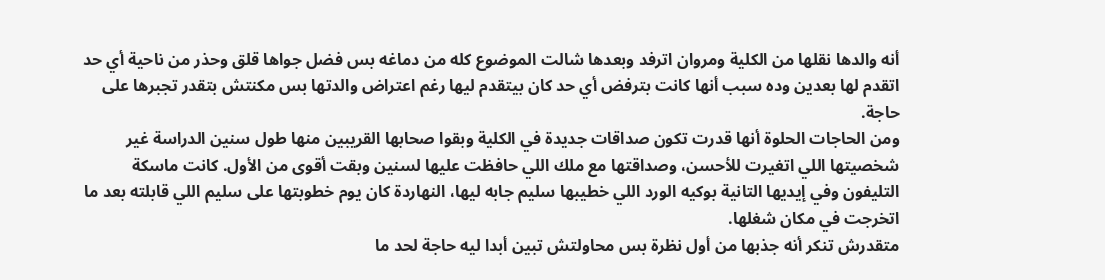أنه والدها نقلها من الكلية ومروان اترفد وبعدها شالت الموضوع كله من دماغه بس فضل جواها قلق وحذر من ناحية أي حد اتقدم لها بعدين وده سبب أنها كانت بترفض أي حد كان بيتقدم ليها رغم اعتراض والدتها بس مكنتش بتقدر تجبرها على حاجة.
ومن الحاجات الحلوة أنها قدرت تكون صداقات جديدة في الكلية وبقوا صحابها القريبين منها طول سنين الدراسة غير شخصيتها اللي اتغيرت للأحسن، وصداقتها مع ملك اللي حافظت عليها لسنين وبقت أقوى من الأول. كانت ماسكة التليفون وفي إيديها التانية بوكيه الورد اللي خطيبها سليم جابه ليها، النهاردة كان يوم خطوبتها على سليم اللي قابلته بعد ما اتخرجت في مكان شغلها.
متقدرش تنكر أنه جذبها من أول نظرة بس محاولتش تبين أبدا ليه حاجة لحد ما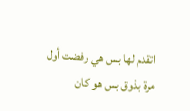اتقدم لها بس هي رفضت أول مرة بذوق بس هو كان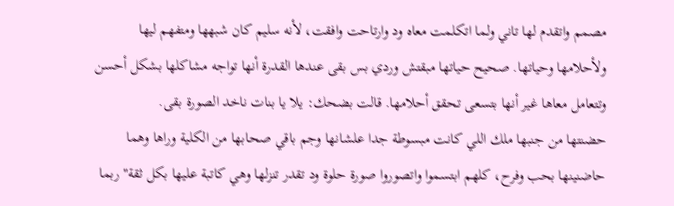مصمم واتقدم لها تاني ولما اتكلمت معاه ود وارتاحت وافقت، لأنه سليم كان شبهها ومتفهم ليها ولأحلامها وحياتها. صحيح حياتها مبقتش وردي بس بقى عندها القدرة أنها تواجه مشاكلها بشكل أحسن وتتعامل معاها غير أنها بتسعى تحقق أحلامها. قالت بضحك: يلا يا بنات ناخد الصورة بقى.
حضنتها من جنبها ملك اللي كانت مبسوطة جدا علشانها وجم باقي صحابها من الكلية وراها وهما حاضنينها بحب وفرح، كلهم ابتسموا واتصوروا صورة حلوة ود تقدر تنزلها وهي كاتبة عليها بكل ثقة" ربما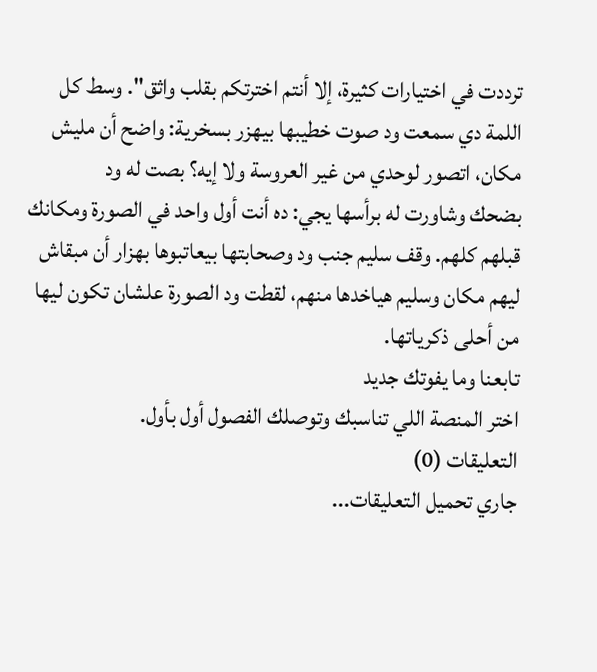ترددت في اختيارات كثيرة، إلا أنتم اخترتكم بقلب واثق". وسط كل اللمة دي سمعت ود صوت خطيبها بيهزر بسخرية: واضح أن مليش مكان، اتصور لوحدي من غير العروسة ولا إيه؟ بصت له ود
بضحك وشاورت له برأسها يجي: ده أنت أول واحد في الصورة ومكانك قبلهم كلهم. وقف سليم جنب ود وصحابتها بيعاتبوها بهزار أن مبقاش ليهم مكان وسليم هياخدها منهم، لقطت ود الصورة علشان تكون ليها من أحلى ذكرياتها.
تابعنا وما يفوتك جديد
اختر المنصة اللي تناسبك وتوصلك الفصول أول بأول.
التعليقات (0)
جاري تحميل التعليقات...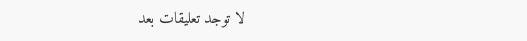لا توجد تعليقات بعد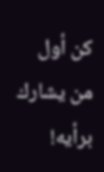كن أول من يشارك برأيه!